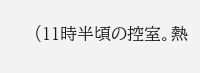(11時半頃の控室。熱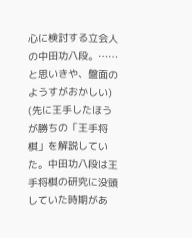心に検討する立会人の中田功八段。……と思いきや、盤面のようすがおかしい)
(先に王手したほうが勝ちの「王手将棋」を解説していた。中田功八段は王手将棋の研究に没頭していた時期があ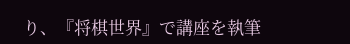り、『将棋世界』で講座を執筆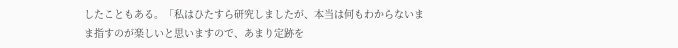したこともある。「私はひたすら研究しましたが、本当は何もわからないまま指すのが楽しいと思いますので、あまり定跡を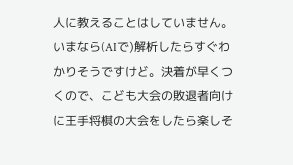人に教えることはしていません。いまなら(AIで)解析したらすぐわかりそうですけど。決着が早くつくので、こども大会の敗退者向けに王手将棋の大会をしたら楽しそ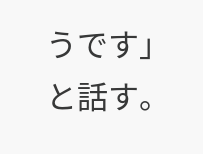うです」と話す。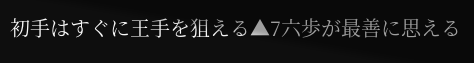初手はすぐに王手を狙える▲7六歩が最善に思える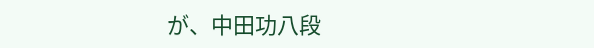が、中田功八段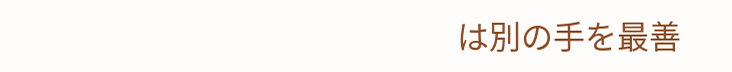は別の手を最善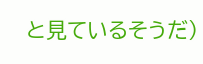と見ているそうだ)